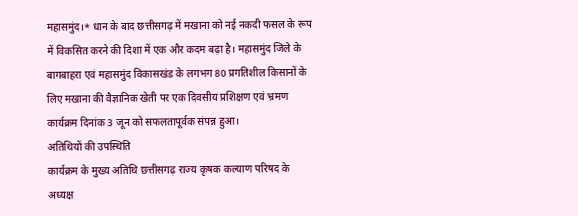महासमुंद।* धान के बाद छत्तीसगढ़ में मखाना को नई नकदी फसल के रूप में विकसित करने की दिशा में एक और कदम बढ़ा है। महासमुंद जिले के बागबाहरा एवं महासमुंद विकासखंड के लगभग 80 प्रगतिशील किसानों के लिए मखाना की वैज्ञानिक खेती पर एक दिवसीय प्रशिक्षण एवं भ्रमण कार्यक्रम दिनांक 3 जून को सफलतापूर्वक संपन्न हुआ।
अतिथियों की उपस्थिति
कार्यक्रम के मुख्य अतिथि छत्तीसगढ़ राज्य कृषक कल्याण परिषद के अध्यक्ष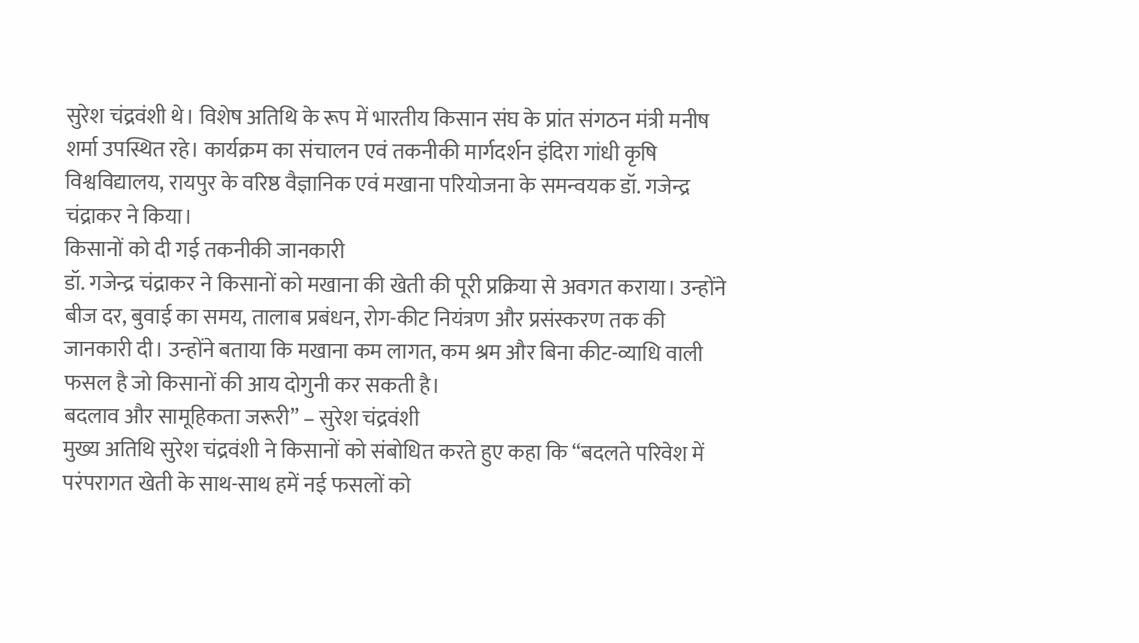सुरेश चंद्रवंशी थे। विशेष अतिथि के रूप में भारतीय किसान संघ के प्रांत संगठन मंत्री मनीष शर्मा उपस्थित रहे। कार्यक्रम का संचालन एवं तकनीकी मार्गदर्शन इंदिरा गांधी कृषि विश्वविद्यालय, रायपुर के वरिष्ठ वैज्ञानिक एवं मखाना परियोजना के समन्वयक डॉ. गजेन्द्र चंद्राकर ने किया।
किसानों को दी गई तकनीकी जानकारी
डॉ. गजेन्द्र चंद्राकर ने किसानों को मखाना की खेती की पूरी प्रक्रिया से अवगत कराया। उन्होंने बीज दर, बुवाई का समय, तालाब प्रबंधन, रोग-कीट नियंत्रण और प्रसंस्करण तक की जानकारी दी। उन्होंने बताया कि मखाना कम लागत, कम श्रम और बिना कीट-व्याधि वाली फसल है जो किसानों की आय दोगुनी कर सकती है।
बदलाव और सामूहिकता जरूरी” – सुरेश चंद्रवंशी
मुख्य अतिथि सुरेश चंद्रवंशी ने किसानों को संबोधित करते हुए कहा कि “बदलते परिवेश में परंपरागत खेती के साथ-साथ हमें नई फसलों को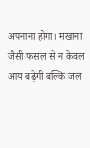अपनाना होगा। मखाना जैसी फसल से न केवल आय बढ़ेगी बल्कि जल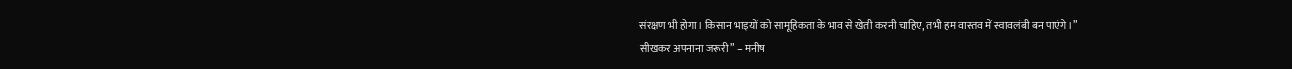संरक्षण भी होगा। किसान भाइयों को सामूहिकता के भाव से खेती करनी चाहिए, तभी हम वास्तव में स्वावलंबी बन पाएंगे।”
सीखकर अपनाना जरूरी” – मनीष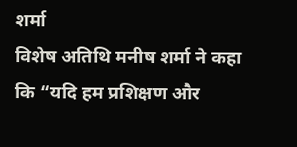शर्मा
विशेष अतिथि मनीष शर्मा ने कहा कि “यदि हम प्रशिक्षण और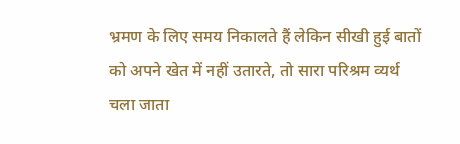भ्रमण के लिए समय निकालते हैं लेकिन सीखी हुई बातों को अपने खेत में नहीं उतारते, तो सारा परिश्रम व्यर्थ चला जाता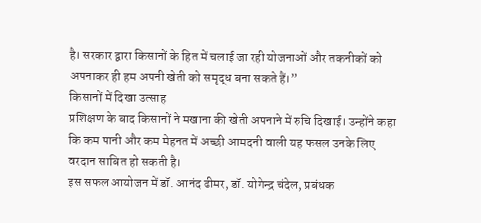है। सरकार द्वारा किसानों के हित में चलाई जा रही योजनाओं और तकनीकों को अपनाकर ही हम अपनी खेती को समृद्ध बना सकते हैं।”
किसानों में दिखा उत्साह
प्रशिक्षण के बाद किसानों ने मखाना की खेती अपनाने में रुचि दिखाई। उन्होंने कहा कि कम पानी और कम मेहनत में अच्छी आमदनी वाली यह फसल उनके लिए वरदान साबित हो सकती है।
इस सफल आयोजन में डॉ. आनंद ढीमर, डॉ. योगेन्द्र चंदेल, प्रबंधक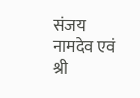संजय नामदेव एवं श्री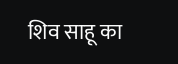शिव साहू का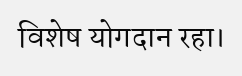विशेष योगदान रहा।